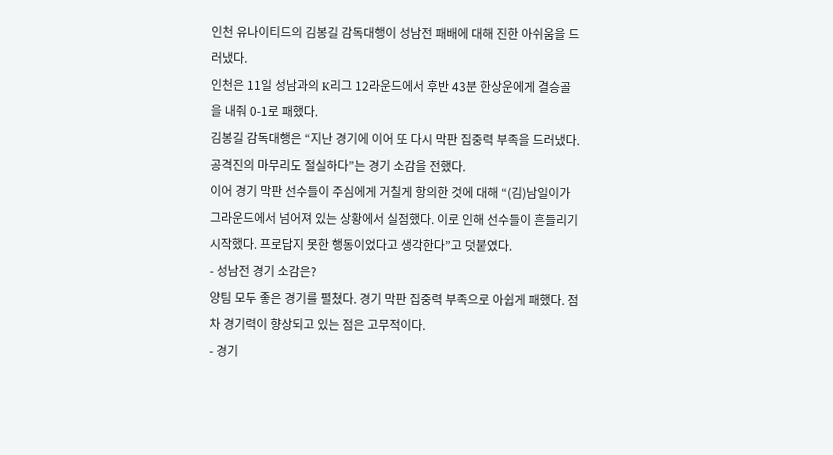인천 유나이티드의 김봉길 감독대행이 성남전 패배에 대해 진한 아쉬움을 드러냈다.
인천은 11일 성남과의 K리그 12라운드에서 후반 43분 한상운에게 결승골을 내줘 0-1로 패했다.
김봉길 감독대행은 “지난 경기에 이어 또 다시 막판 집중력 부족을 드러냈다. 공격진의 마무리도 절실하다”는 경기 소감을 전했다.
이어 경기 막판 선수들이 주심에게 거칠게 항의한 것에 대해 “(김)남일이가 그라운드에서 넘어져 있는 상황에서 실점했다. 이로 인해 선수들이 흔들리기 시작했다. 프로답지 못한 행동이었다고 생각한다”고 덧붙였다.
- 성남전 경기 소감은?
양팀 모두 좋은 경기를 펼쳤다. 경기 막판 집중력 부족으로 아쉽게 패했다. 점차 경기력이 향상되고 있는 점은 고무적이다.
- 경기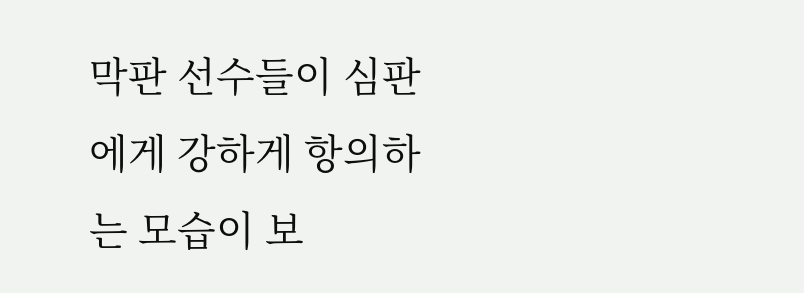막판 선수들이 심판에게 강하게 항의하는 모습이 보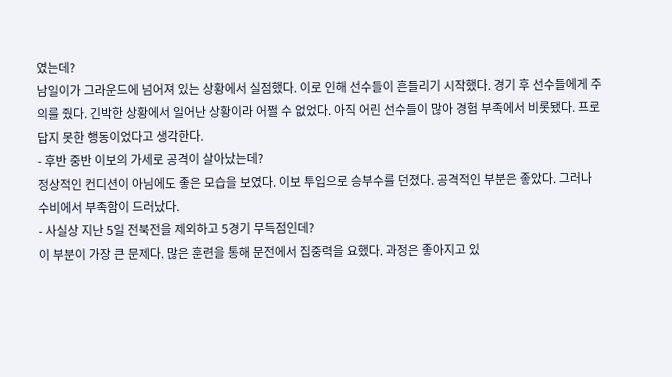였는데?
남일이가 그라운드에 넘어져 있는 상황에서 실점했다. 이로 인해 선수들이 흔들리기 시작했다. 경기 후 선수들에게 주의를 줬다. 긴박한 상황에서 일어난 상황이라 어쩔 수 없었다. 아직 어린 선수들이 많아 경험 부족에서 비롯됐다. 프로답지 못한 행동이었다고 생각한다.
- 후반 중반 이보의 가세로 공격이 살아났는데?
정상적인 컨디션이 아님에도 좋은 모습을 보였다. 이보 투입으로 승부수를 던졌다. 공격적인 부분은 좋았다. 그러나 수비에서 부족함이 드러났다.
- 사실상 지난 5일 전북전을 제외하고 5경기 무득점인데?
이 부분이 가장 큰 문제다. 많은 훈련을 통해 문전에서 집중력을 요했다. 과정은 좋아지고 있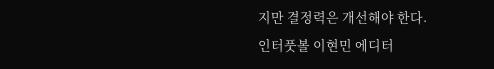지만 결정력은 개선해야 한다.
인터풋볼 이현민 에디터